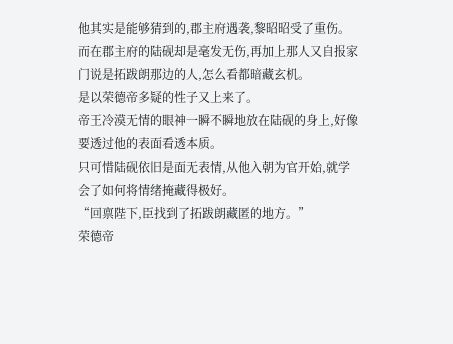他其实是能够猜到的,郡主府遇袭,黎昭昭受了重伤。
而在郡主府的陆砚却是毫发无伤,再加上那人又自报家门说是拓跋朗那边的人,怎么看都暗藏玄机。
是以荣德帝多疑的性子又上来了。
帝王冷漠无情的眼神一瞬不瞬地放在陆砚的身上,好像要透过他的表面看透本质。
只可惜陆砚依旧是面无表情,从他入朝为官开始,就学会了如何将情绪掩藏得极好。
“回禀陛下,臣找到了拓跋朗藏匿的地方。”
荣德帝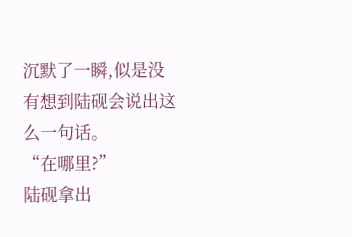沉默了一瞬,似是没有想到陆砚会说出这么一句话。
“在哪里?”
陆砚拿出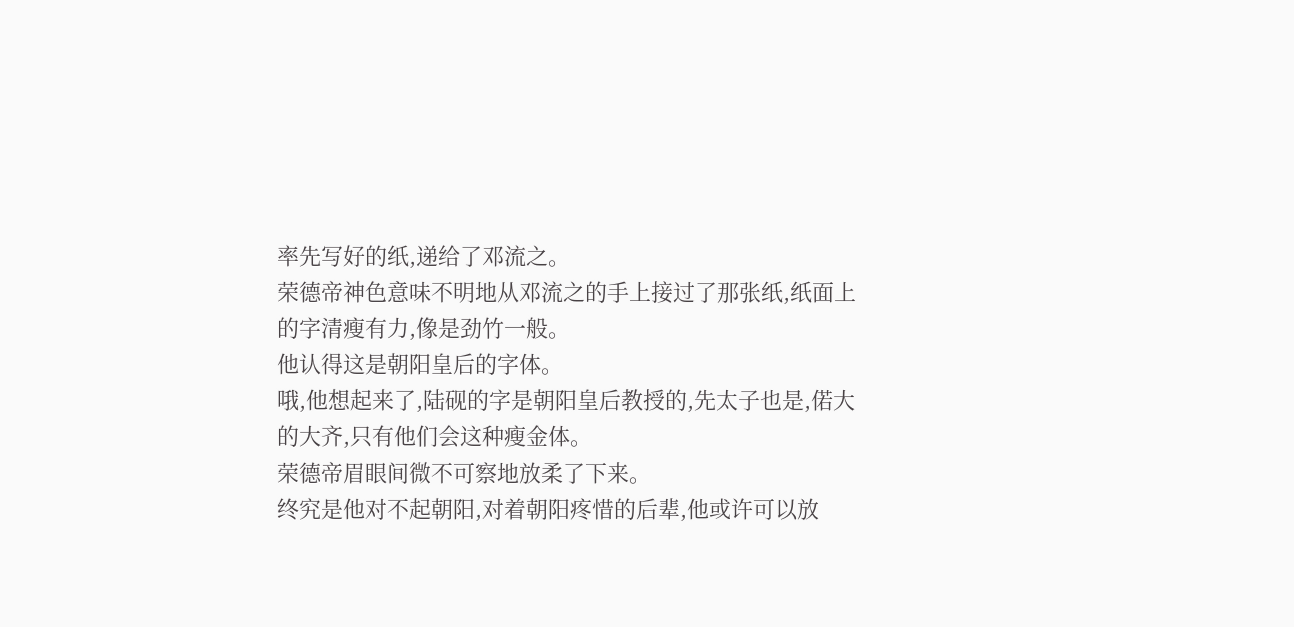率先写好的纸,递给了邓流之。
荣德帝神色意味不明地从邓流之的手上接过了那张纸,纸面上的字清瘦有力,像是劲竹一般。
他认得这是朝阳皇后的字体。
哦,他想起来了,陆砚的字是朝阳皇后教授的,先太子也是,偌大的大齐,只有他们会这种瘦金体。
荣德帝眉眼间微不可察地放柔了下来。
终究是他对不起朝阳,对着朝阳疼惜的后辈,他或许可以放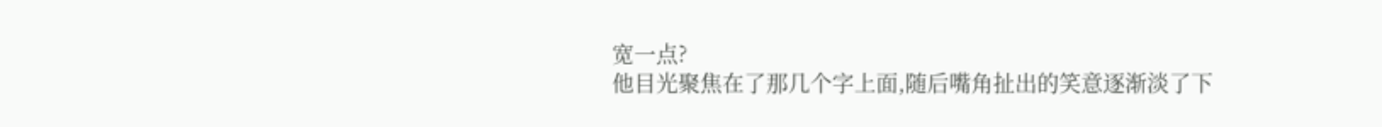宽一点?
他目光聚焦在了那几个字上面,随后嘴角扯出的笑意逐渐淡了下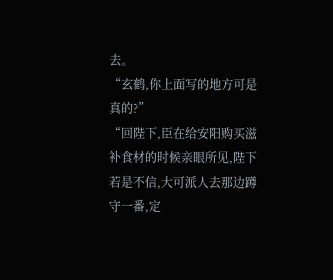去。
“玄鹤,你上面写的地方可是真的?”
“回陛下,臣在给安阳购买滋补食材的时候亲眼所见,陛下若是不信,大可派人去那边蹲守一番,定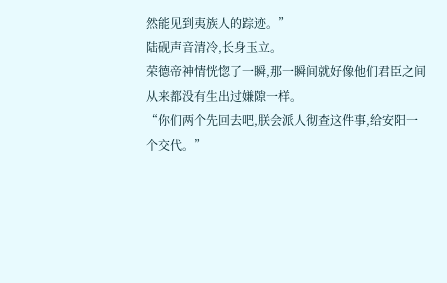然能见到夷族人的踪迹。”
陆砚声音清冷,长身玉立。
荣德帝神情恍惚了一瞬,那一瞬间就好像他们君臣之间从来都没有生出过嫌隙一样。
“你们两个先回去吧,朕会派人彻查这件事,给安阳一个交代。”